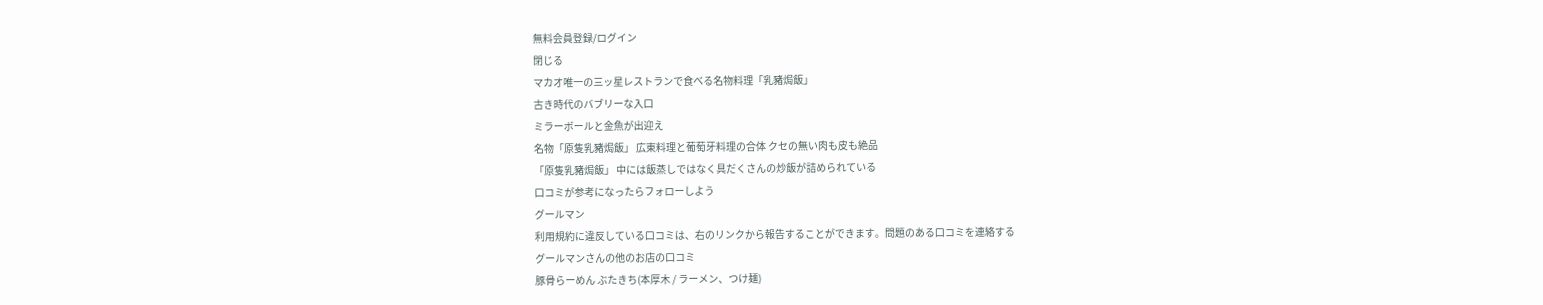無料会員登録/ログイン
閉じる
マカオ唯一の三ッ星レストランで食べる名物料理「乳豬焗飯」
古き時代のバブリーな入口
ミラーボールと金魚が出迎え
名物「原隻乳豬焗飯」 広東料理と葡萄牙料理の合体 クセの無い肉も皮も絶品
「原隻乳豬焗飯」 中には飯蒸しではなく具だくさんの炒飯が詰められている
口コミが参考になったらフォローしよう
グールマン
利用規約に違反している口コミは、右のリンクから報告することができます。問題のある口コミを連絡する
グールマンさんの他のお店の口コミ
豚骨らーめん ぶたきち(本厚木 / ラーメン、つけ麺)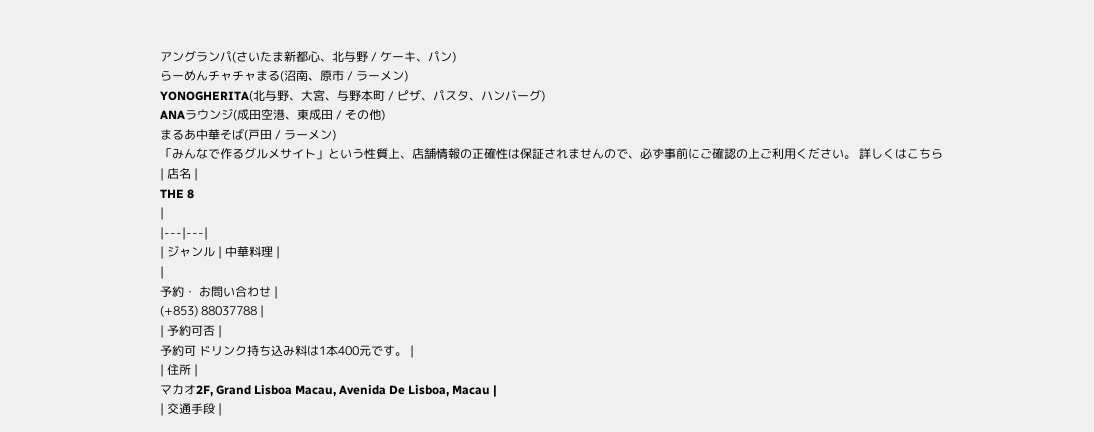アングランパ(さいたま新都心、北与野 / ケーキ、パン)
らーめんチャチャまる(沼南、原市 / ラーメン)
YONOGHERITA(北与野、大宮、与野本町 / ピザ、パスタ、ハンバーグ)
ANAラウンジ(成田空港、東成田 / その他)
まるあ中華そば(戸田 / ラーメン)
「みんなで作るグルメサイト」という性質上、店舗情報の正確性は保証されませんので、必ず事前にご確認の上ご利用ください。 詳しくはこちら
| 店名 |
THE 8
|
|---|---|
| ジャンル | 中華料理 |
|
予約・ お問い合わせ |
(+853) 88037788 |
| 予約可否 |
予約可 ドリンク持ち込み料は1本400元です。 |
| 住所 |
マカオ2F, Grand Lisboa Macau, Avenida De Lisboa, Macau |
| 交通手段 |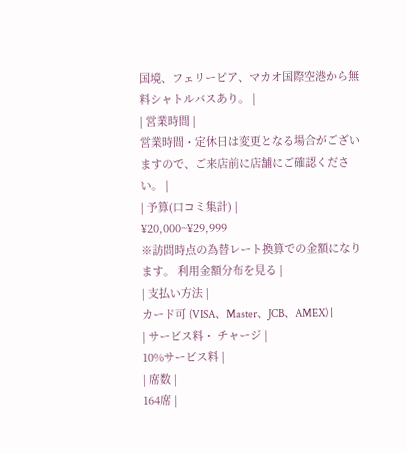国境、フェリーピア、マカオ国際空港から無料シャトルバスあり。 |
| 営業時間 |
営業時間・定休日は変更となる場合がございますので、ご来店前に店舗にご確認ください。 |
| 予算(口コミ集計) |
¥20,000~¥29,999
※訪問時点の為替レート換算での金額になります。 利用金額分布を見る |
| 支払い方法 |
カード可 (VISA、Master、JCB、AMEX) |
| サービス料・ チャージ |
10%サービス料 |
| 席数 |
164席 |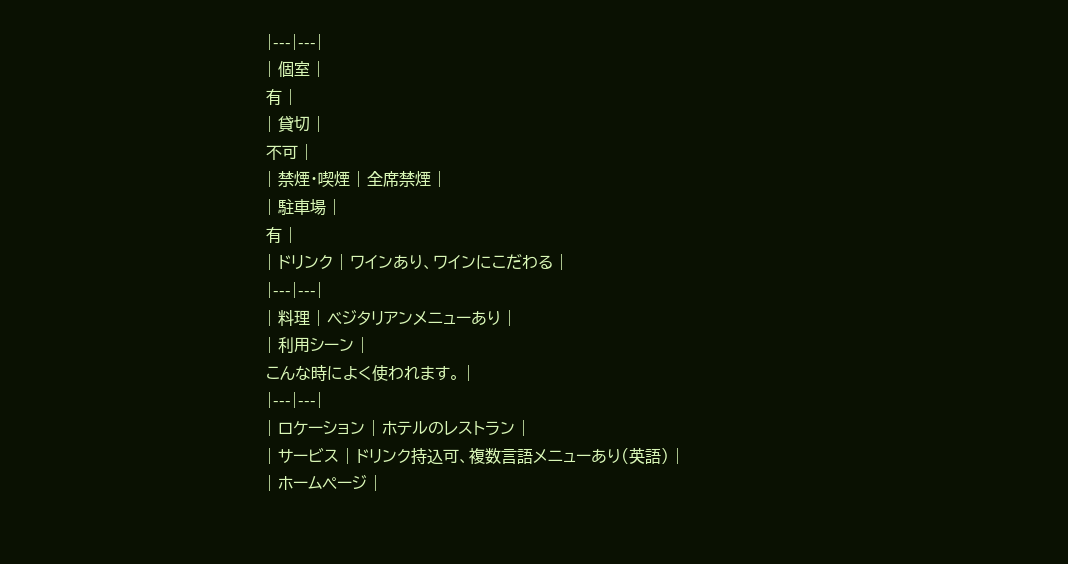|---|---|
| 個室 |
有 |
| 貸切 |
不可 |
| 禁煙・喫煙 | 全席禁煙 |
| 駐車場 |
有 |
| ドリンク | ワインあり、ワインにこだわる |
|---|---|
| 料理 | ベジタリアンメニューあり |
| 利用シーン |
こんな時によく使われます。 |
|---|---|
| ロケーション | ホテルのレストラン |
| サービス | ドリンク持込可、複数言語メニューあり(英語) |
| ホームページ |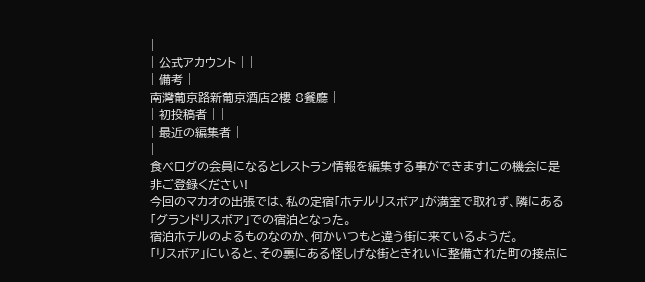|
| 公式アカウント | |
| 備考 |
南灣葡京路新葡京酒店2樓 8餐廳 |
| 初投稿者 | |
| 最近の編集者 |
|
食べログの会員になるとレストラン情報を編集する事ができます!この機会に是非ご登録ください!
今回のマカオの出張では、私の定宿「ホテルリスボア」が満室で取れず、隣にある「グランドリスボア」での宿泊となった。
宿泊ホテルのよるものなのか、何かいつもと違う街に来ているようだ。
「リスボア」にいると、その裏にある怪しげな街ときれいに整備された町の接点に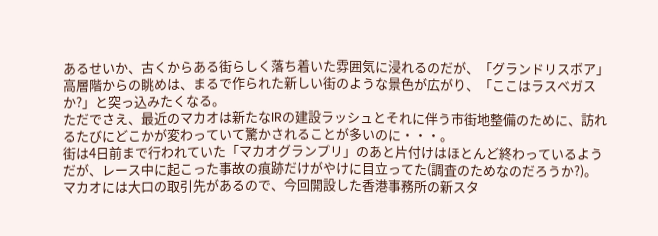あるせいか、古くからある街らしく落ち着いた雰囲気に浸れるのだが、「グランドリスボア」高層階からの眺めは、まるで作られた新しい街のような景色が広がり、「ここはラスベガスか?」と突っ込みたくなる。
ただでさえ、最近のマカオは新たなIRの建設ラッシュとそれに伴う市街地整備のために、訪れるたびにどこかが変わっていて驚かされることが多いのに・・・。
街は4日前まで行われていた「マカオグランプリ」のあと片付けはほとんど終わっているようだが、レース中に起こった事故の痕跡だけがやけに目立ってた(調査のためなのだろうか?)。
マカオには大口の取引先があるので、今回開設した香港事務所の新スタ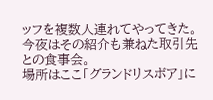ッフを複数人連れてやってきた。
今夜はその紹介も兼ねた取引先との食事会。
場所はここ「グランドリスボア」に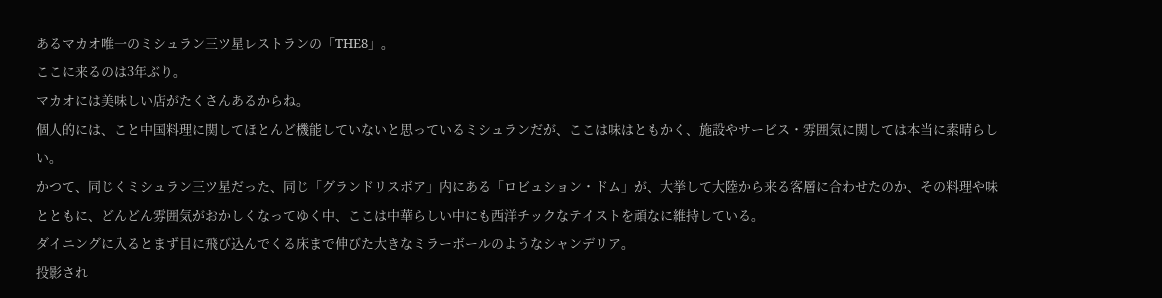あるマカオ唯一のミシュラン三ツ星レストランの「THE8」。
ここに来るのは3年ぶり。
マカオには美味しい店がたくさんあるからね。
個人的には、こと中国料理に関してほとんど機能していないと思っているミシュランだが、ここは味はともかく、施設やサービス・雰囲気に関しては本当に素晴らしい。
かつて、同じくミシュラン三ツ星だった、同じ「グランドリスボア」内にある「ロビュション・ドム」が、大挙して大陸から来る客層に合わせたのか、その料理や味とともに、どんどん雰囲気がおかしくなってゆく中、ここは中華らしい中にも西洋チックなテイストを頑なに維持している。
ダイニングに入るとまず目に飛び込んでくる床まで伸びた大きなミラーボールのようなシャンデリア。
投影され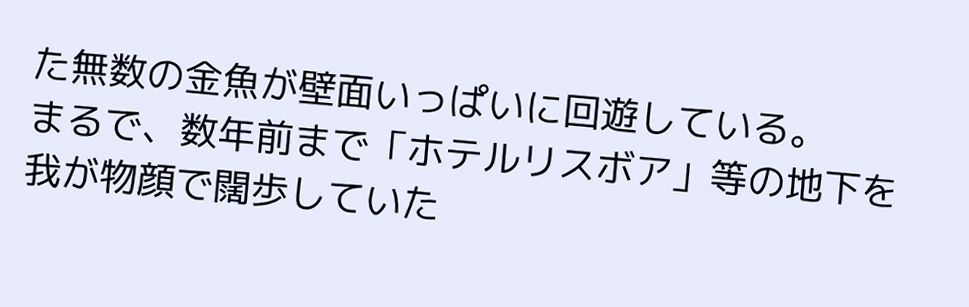た無数の金魚が壁面いっぱいに回遊している。
まるで、数年前まで「ホテルリスボア」等の地下を我が物顔で闊歩していた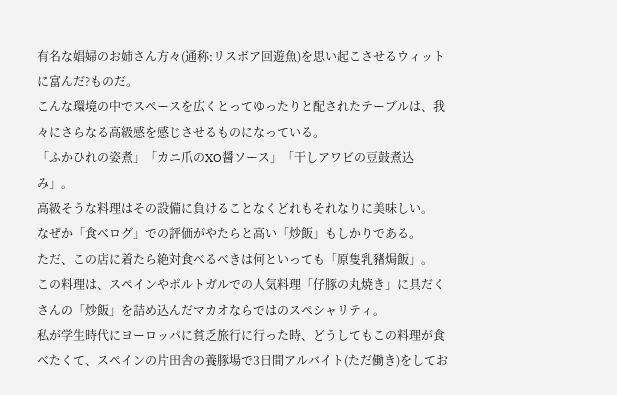有名な娼婦のお姉さん方々(通称:リスボア回遊魚)を思い起こさせるウィットに富んだ?ものだ。
こんな環境の中でスペースを広くとってゆったりと配されたテーブルは、我々にさらなる高級感を感じさせるものになっている。
「ふかひれの姿煮」「カニ爪のXO醤ソース」「干しアワビの豆鼓煮込み」。
高級そうな料理はその設備に負けることなくどれもそれなりに美味しい。
なぜか「食べログ」での評価がやたらと高い「炒飯」もしかりである。
ただ、この店に着たら絶対食べるべきは何といっても「原隻乳豬焗飯」。
この料理は、スペインやポルトガルでの人気料理「仔豚の丸焼き」に具だくさんの「炒飯」を詰め込んだマカオならではのスペシャリティ。
私が学生時代にヨーロッパに貧乏旅行に行った時、どうしてもこの料理が食べたくて、スペインの片田舎の養豚場で3日間アルバイト(ただ働き)をしてお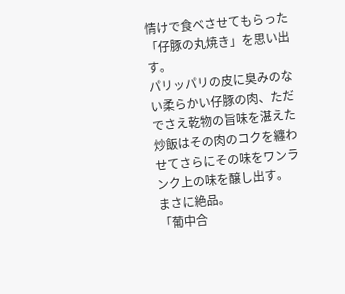情けで食べさせてもらった「仔豚の丸焼き」を思い出す。
パリッパリの皮に臭みのない柔らかい仔豚の肉、ただでさえ乾物の旨味を湛えた炒飯はその肉のコクを纏わせてさらにその味をワンランク上の味を醸し出す。
まさに絶品。
「葡中合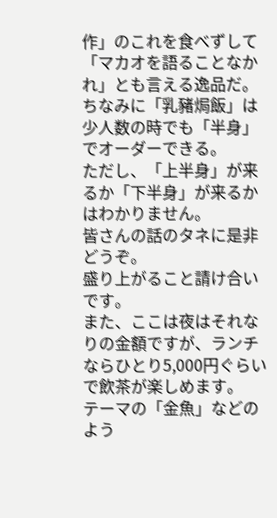作」のこれを食べずして「マカオを語ることなかれ」とも言える逸品だ。
ちなみに「乳豬焗飯」は少人数の時でも「半身」でオーダーできる。
ただし、「上半身」が来るか「下半身」が来るかはわかりません。
皆さんの話のタネに是非どうぞ。
盛り上がること請け合いです。
また、ここは夜はそれなりの金額ですが、ランチならひとり5,000円ぐらいで飲茶が楽しめます。
テーマの「金魚」などのよう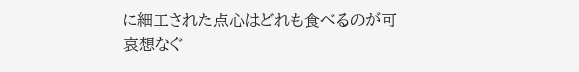に細工された点心はどれも食べるのが可哀想なぐ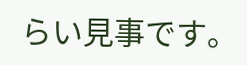らい見事です。